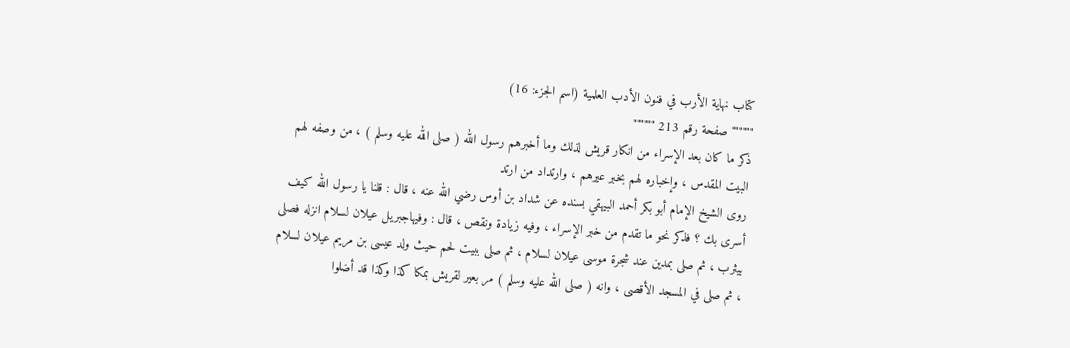كتاب نهاية الأرب في فنون الأدب العلمية (اسم الجزء: 16)
"""""" صفحة رقم 213 """"""
ذكر ما كان بعد الإسراء من انكار قريش لذلك وما أخبرهم رسول الله ( صلى الله عليه وسلم ) ، من وصفه لهم البيت المقدس ، وإخباره لهم بخبر عيرهم ، وارتداد من ارتد
روى الشيخ الإمام أبو بكر أحمد البيهقي بسنده عن شداد بن أوس رضي الله عنه ، قال : قلنا يا رسول الله كيف أسرى بك ؟ فذكر نحو ما تقدم من خبر الإسراء ، وفيه زيادة ونقص ، قال : وفيهاجبريل عيلان لسلام انزله فصلى بيثرب ، ثم صلى بمدين عند شجرة موسى عيلان لسلام ، ثم صلى ببيت لحم حيث ولد عيسى بن مريم عيلان لسلام ، ثم صلى في المسجد الأقصى ، وانه ( صلى الله عليه وسلم ) مر بعير لقريش بمكا كذا وكذا قد أضلوا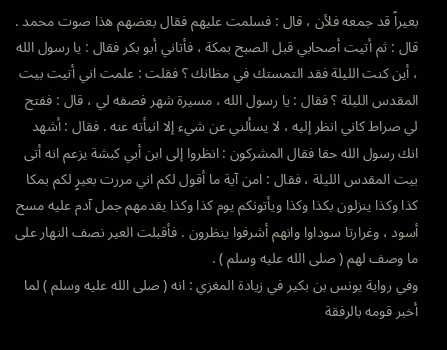بعيراً قد جمعه فلأن ، قال : فسلمت عليهم فقال بعضهم هذا صوت محمد . قال : ثم أتيت أصحابي قبل الصبح بمكة ، فأتاني أبو بكر فقال : يا رسول الله ، أين كنت الليلة فقد التمستك في مظانك ؟ فقلت : علمت اني أتيت بيت المقدس الليلة ؟ فقال : يا رسول الله ، مسيرة شهر فصفه لي ، قال : ففتح لي صراط كاني انظر إليه ، لا يسألني عن شيء إلا انبأته عنه . فقال : أشهد انك رسول الله حقا فقال المشركون : انظروا إلى ابن أبي كبشة يزعم انه أتى بيت المقدس الليلة ، فقال : امن آية ما أقول لكم اني مررت بعيرٍ لكم بمكا كذا وكذا ينزلون بكذا وكذا ويأتونكم يوم كذا وكذا يقدمهم جمل آدم عليه مسح أسود ، وغرارتا سوداوا وانهم أشرفوا ينظرون . فأقبلت العير نصف النهار على ما وصف لهم ( صلى الله عليه وسلم ) .
وفي رواية يونس بن بكير في زيادة المغزي : انه ( صلى الله عليه وسلم ) لما أخبر قومه بالرفقة